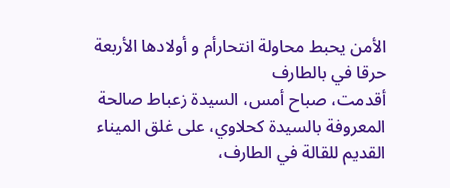الأمن يحبط محاولة انتحارأم و أولادها الأربعة حرقا في بالطارف
أقدمت، صباح أمس، السيدة زعباط صالحة المعروفة بالسيدة كحلاوي، على غلق الميناء القديم للقالة في الطارف،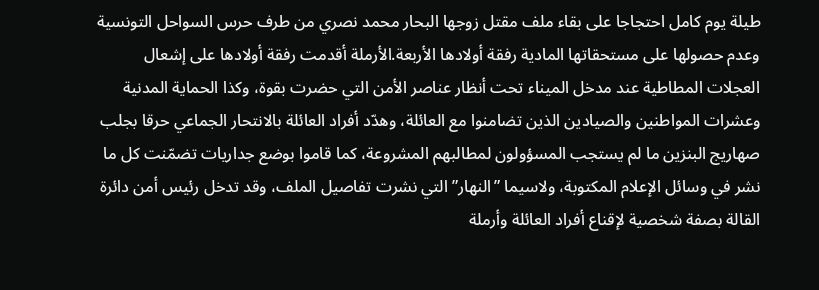طيلة يوم كامل احتجاجا على بقاء ملف مقتل زوجها البحار محمد نصري من طرف حرس السواحل التونسية وعدم حصولها على مستحقاتها المادية رفقة أولادها الأربعة.الأرملة أقدمت رفقة أولادها على إشعال العجلات المطاطية عند مدخل الميناء تحت أنظار عناصر الأمن التي حضرت بقوة، وكذا الحماية المدنية وعشرات المواطنين والصيادين الذين تضامنوا مع العائلة، وهدّد أفراد العائلة بالانتحار الجماعي حرقا بجلب صهاريج البنزين ما لم يستجب المسؤولون لمطالبهم المشروعة، كما قاموا بوضع جداريات تضمّنت كل ما نشر في وسائل الإعلام المكتوبة، ولاسيما ”النهار” التي نشرت تفاصيل الملف، وقد تدخل رئيس أمن دائرة القالة بصفة شخصية لإقناع أفراد العائلة وأرملة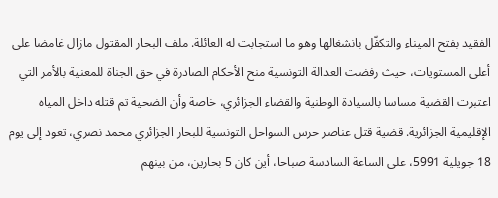الفقيد بفتح الميناء والتكفّل بانشغالها وهو ما استجابت له العائلة. ملف البحار المقتول مازال غامضا على أعلى المستويات، حيث رفضت العدالة التونسية منح الأحكام الصادرة في حق الجناة للمعنية بالأمر التي اعتبرت القضية مساسا بالسيادة الوطنية والقضاء الجزائري، خاصة وأن الضحية تم قتله داخل المياه الإقليمية الجزائرية. قضية قتل عناصر حرس السواحل التونسية للبحار الجزائري محمد نصري، تعود إلى يوم 18 جويلية 5991، على الساعة السادسة صباحا، أين كان 5 بحارين، من بينهم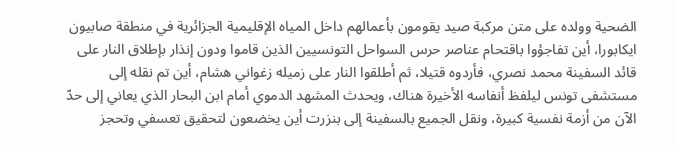الضحية وولده على متن مركبة صيد يقومون بأعمالهم داخل المياه الإقليمية الجزائرية في منطقة صابيون ايكابورا، أين تفاجؤوا باقتحام عناصر حرس السواحل التونسيين الذين قاموا ودون إنذار بإطلاق النار على قائد السفينة محمد نصري، فأردوه قتيلا، ثم أطلقوا النار على زميله زغواني هشام، أين تم نقله إلى مستشفى تونس ليلفظ أنفاسه الأخيرة هناك، ويحدث المشهد الدموي أمام ابن البحار الذي يعاني إلى حدّ الآن من أزمة نفسية كبيرة، ونقل الجميع بالسفينة إلى بنزرت أين يخضعون لتحقيق تعسفي وتحجز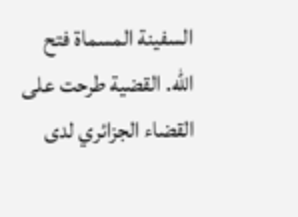السفينة المسماة فتح الله. القضية طرحت على القضاء الجزائري لدى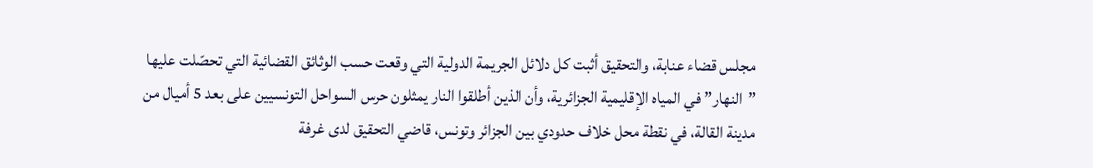مجلس قضاء عنابة، والتحقيق أثبت كل دلائل الجريمة الدولية التي وقعت حسب الوثائق القضائية التي تحصّلت عليها ”النهار” في المياه الإقليمية الجزائرية، وأن الذين أطلقوا النار يمثلون حرس السواحل التونسيين على بعد 5 أميال من مدينة القالة، في نقطة محل خلاف حدودي بين الجزائر وتونس، قاضي التحقيق لدى غرفة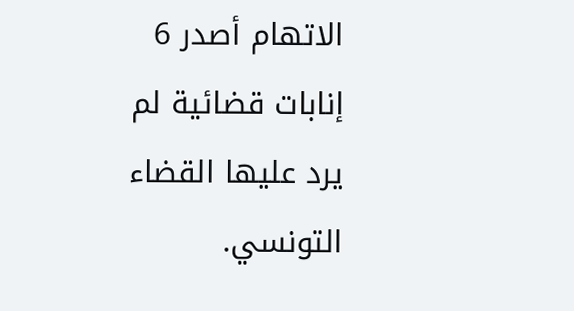الاتهام أصدر 6 إنابات قضائية لم يرد عليها القضاء التونسي.